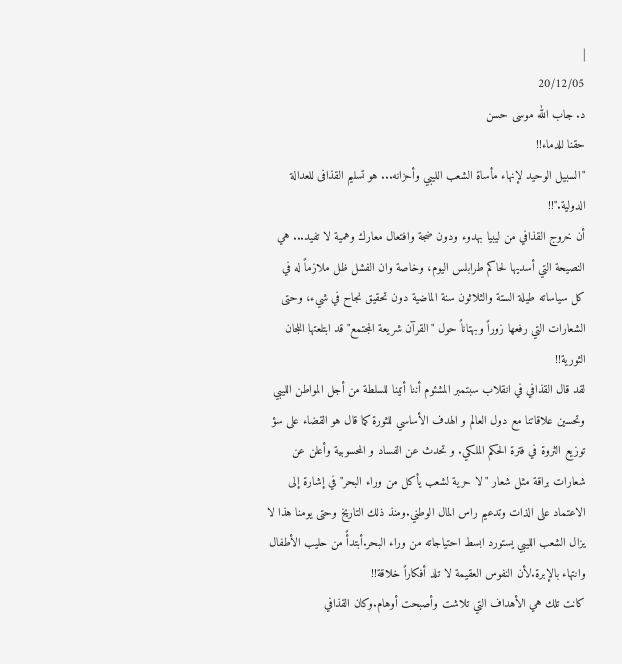|
20/12/05
د. جاب الله موسى حسن
حقنا للدماء!!
"السبيل الوحيد لإنهاء مأساة الشعب الليبي وأحزانه... هو تسليم القذافى للعدالة الدولية."!!
أن خروج القذافي من ليبيا بهدوء ودون ضجة وافتعال معارك وهمية لا تفيد... هي النصيحة التي أسديها لحاكم طرابلس اليوم، وخاصة وان الفشل ظل ملازماً له في كل سياساته طيلة الستة والثلاثون سنة الماضية دون تحقيق نجاح في شيء، وحتى الشعارات التي رفعها زوراً وبهتاناً حول "القرآن شريعة المجتمع" قد ابتلعتها اللجان الثورية!!
لقد قال القذافي في انقلاب سبتمبر المشئوم أننا أتينا للسلطة من أجل المواطن الليبي وتحسين علاقاتنا مع دول العالم و الهدف الأساسي للثورة كما قال هو القضاء على سؤ توزيع الثروة في فترة الحكم الملكي. و تحدث عن الفساد و المحسوبية وأعلن عن شعارات براقة مثل شعار "لا حرية لشعب يأكل من وراء البحر" في إشارة إلى الاعتماد على الذات وتدعيم راس المال الوطني.ومنذ ذلك التاريخ وحتى يومنا هذا لا يزال الشعب الليبي يستورد ابسط احتياجاته من وراء البحر.أبتدأً من حليب الأطفال وانتهاء بالإبرة.لأن النفوس العقيمة لا تلد أفكاراً خلاقة!!
كانت تلك هي الأهداف التي تلاشت وأصبحت أوهام.وكان القذافي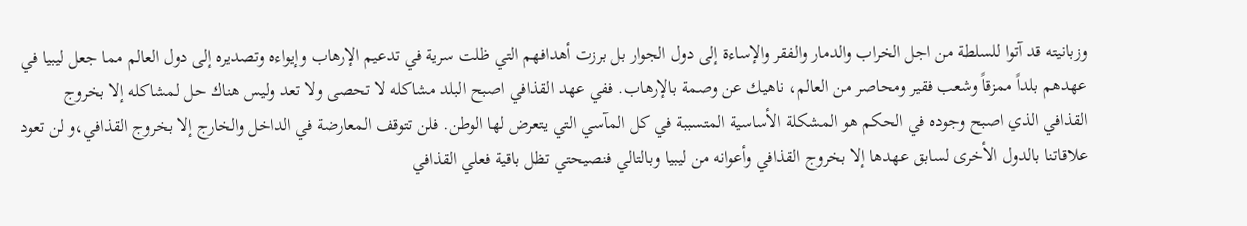وزبانيته قد آتوا للسلطة من اجل الخراب والدمار والفقر والإساءة إلى دول الجوار بل برزت أهدافهم التي ظلت سرية في تدعيم الإرهاب وإيواءه وتصديره إلى دول العالم مما جعل ليبيا في عهدهم بلداً ممزقاً وشعب فقير ومحاصر من العالم، ناهيك عن وصمة بالإرهاب. ففي عهد القذافي اصبح البلد مشاكله لا تحصى ولا تعد وليس هناك حل لمشاكله إلا بخروج القذافي الذي اصبح وجوده في الحكم هو المشكلة الأساسية المتسببة في كل المآسي التي يتعرض لها الوطن. فلن تتوقف المعارضة في الداخل والخارج إلا بخروج القذافي،و لن تعود علاقاتنا بالدول الأخرى لسابق عهدها إلا بخروج القذافي وأعوانه من ليبيا وبالتالي فنصيحتي تظل باقية فعلي القذافي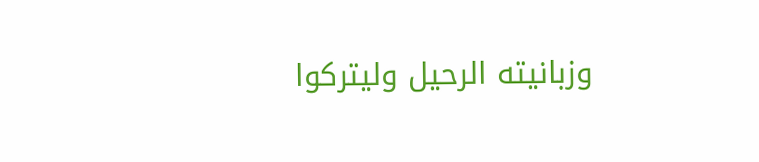وزبانيته الرحيل وليتركوا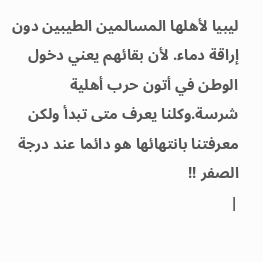ليبيا لأهلها المسالمين الطيبين دون إراقة دماء. لأن بقائهم يعني دخول الوطن في أتون حرب أهلية شرسة.وكلنا يعرف متى تبدأ ولكن معرفتنا بانتهائها هو دائما عند درجة الصفر !!
|